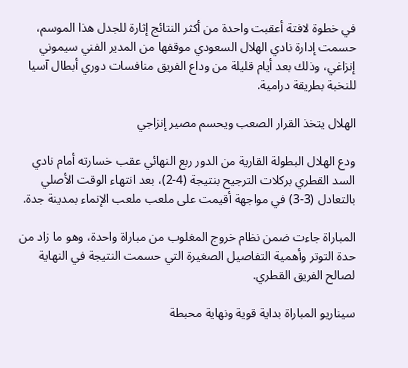في خطوة لافتة أعقبت واحدة من أكثر النتائج إثارة للجدل هذا الموسم، حسمت إدارة نادي الهلال السعودي موقفها من المدير الفني سيموني إنزاغي، وذلك بعد أيام قليلة من وداع الفريق منافسات دوري أبطال آسيا للنخبة بطريقة درامية.

الهلال يتخذ القرار الصعب ويحسم مصير إنزاجي

ودع الهلال البطولة القارية من الدور ربع النهائي عقب خسارته أمام نادي السد القطري بركلات الترجيح بنتيجة (4-2)، بعد انتهاء الوقت الأصلي بالتعادل (3-3) في مواجهة أقيمت على ملعب ملعب الإنماء بمدينة جدة.

المباراة جاءت ضمن نظام خروج المغلوب من مباراة واحدة، وهو ما زاد من حدة التوتر وأهمية التفاصيل الصغيرة التي حسمت النتيجة في النهاية لصالح الفريق القطري.

سيناريو المباراة بداية قوية ونهاية محبطة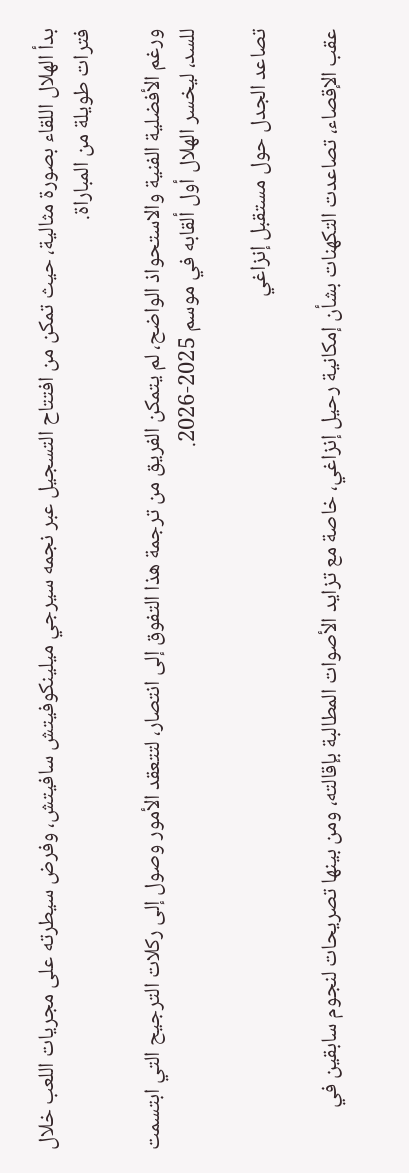بدأ الهلال اللقاء بصورة مثالية، حيث تمكن من افتتاح التسجيل عبر نجمه سيرجي ميلينكوفيتش سافيتش، وفرض سيطرته على مجريات اللعب خلال فترات طويلة من المباراة.

ورغم الأفضلية الفنية والاستحواذ الواضح، لم يتمكن الفريق من ترجمة هذا التفوق إلى انتصار، لتتعقد الأمور وصول إلى ركلات الترجيح التي ابتسمت للسد، ليخسر الهلال أول ألقابه في موسم 2025-2026.

تصاعد الجدل حول مستقبل إنزاغي

عقب الإقصاء، تصاعدت التكهنات بشأن إمكانية رحيل إنزاغي، خاصة مع تزايد الأصوات المطالبة بإقالته، ومن بينها تصريحات لنجوم سابقين في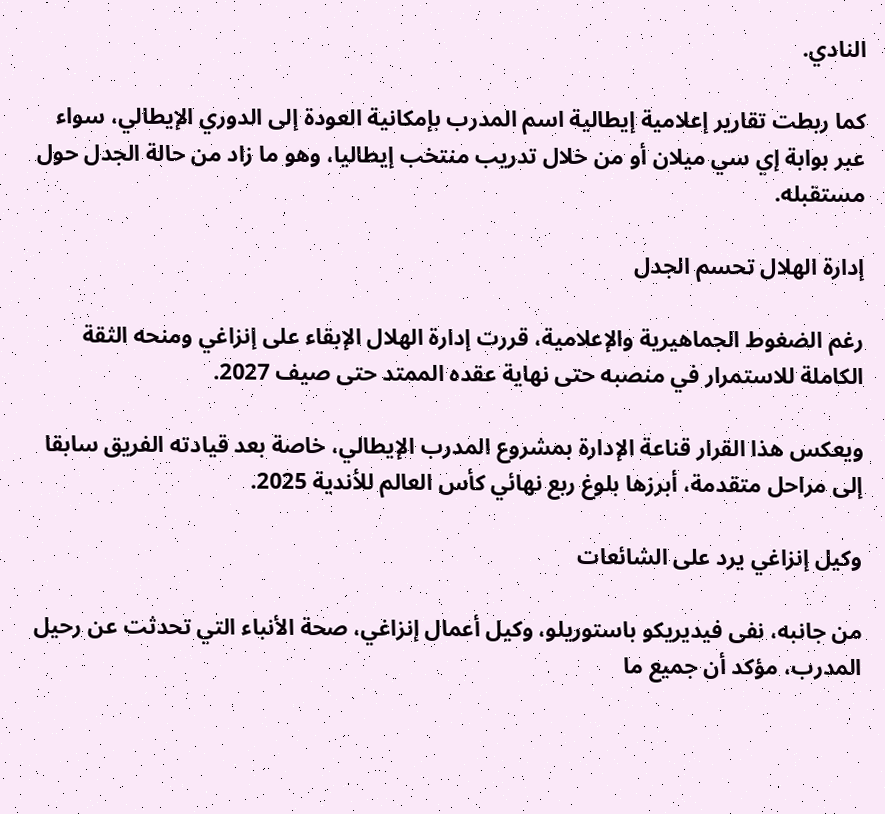النادي.

كما ربطت تقارير إعلامية إيطالية اسم المدرب بإمكانية العودة إلى الدوري الإيطالي، سواء عبر بوابة إي سي ميلان أو من خلال تدريب منتخب إيطاليا، وهو ما زاد من حالة الجدل حول مستقبله.

إدارة الهلال تحسم الجدل

رغم الضغوط الجماهيرية والإعلامية، قررت إدارة الهلال الإبقاء على إنزاغي ومنحه الثقة الكاملة للاستمرار في منصبه حتى نهاية عقده الممتد حتى صيف 2027.

ويعكس هذا القرار قناعة الإدارة بمشروع المدرب الإيطالي، خاصة بعد قيادته الفريق سابقا إلى مراحل متقدمة، أبرزها بلوغ ربع نهائي كأس العالم للأندية 2025.

وكيل إنزاغي يرد على الشائعات

من جانبه، نفى فيديريكو باستوريلو، وكيل أعمال إنزاغي، صحة الأنباء التي تحدثت عن رحيل المدرب، مؤكد أن جميع ما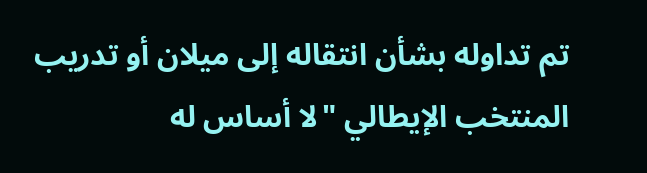تم تداوله بشأن انتقاله إلى ميلان أو تدريب المنتخب الإيطالي "لا أساس له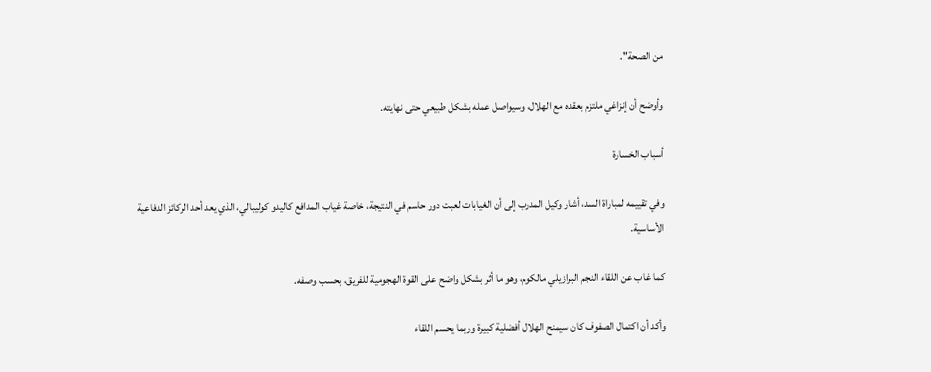من الصحة".

وأوضح أن إنزاغي ملتزم بعقده مع الهلال، وسيواصل عمله بشكل طبيعي حتى نهايته.

أسباب الخسارة

وفي تقييمه لمباراة السد، أشار وكيل المدرب إلى أن الغيابات لعبت دور حاسم في النتيجة، خاصة غياب المدافع كاليدو كوليبالي، الذي يعد أحد الركائز الدفاعية الأساسية.

كما غاب عن اللقاء النجم البرازيلي مالكوم، وهو ما أثر بشكل واضح على القوة الهجومية للفريق، بحسب وصفه.

وأكد أن اكتمال الصفوف كان سيمنح الهلال أفضلية كبيرة وربما يحسم اللقاء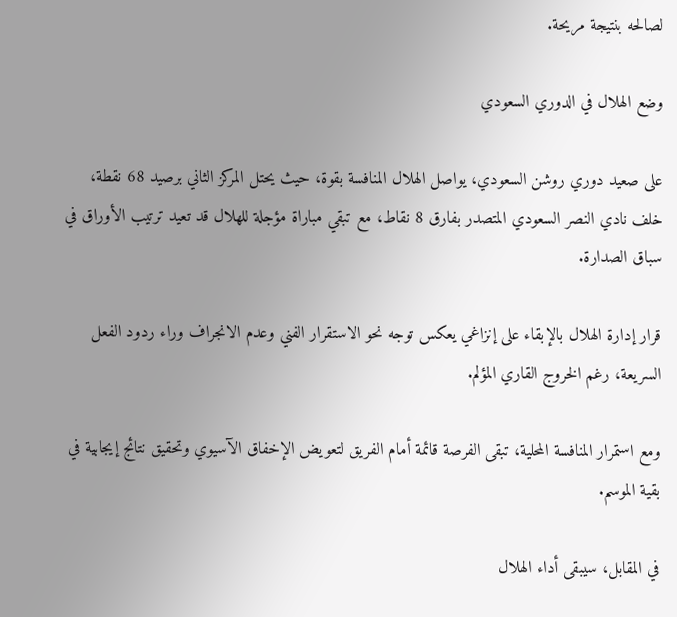لصالحه بنتيجة مريحة.

وضع الهلال في الدوري السعودي

على صعيد دوري روشن السعودي، يواصل الهلال المنافسة بقوة، حيث يحتل المركز الثاني برصيد 68 نقطة، خلف نادي النصر السعودي المتصدر بفارق 8 نقاط، مع تبقي مباراة مؤجلة للهلال قد تعيد ترتيب الأوراق في سباق الصدارة.

قرار إدارة الهلال بالإبقاء على إنزاغي يعكس توجه نحو الاستقرار الفني وعدم الانجراف وراء ردود الفعل السريعة، رغم الخروج القاري المؤلم.

ومع استمرار المنافسة المحلية، تبقى الفرصة قائمة أمام الفريق لتعويض الإخفاق الآسيوي وتحقيق نتائج إيجابية في بقية الموسم.

في المقابل، سيبقى أداء الهلال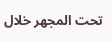تحت المجهر خلال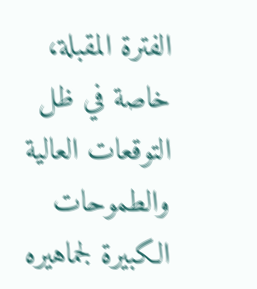الفترة المقبلة، خاصة في ظل التوقعات العالية والطموحات الكبيرة لجماهيره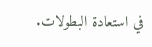في استعادة البطولات.